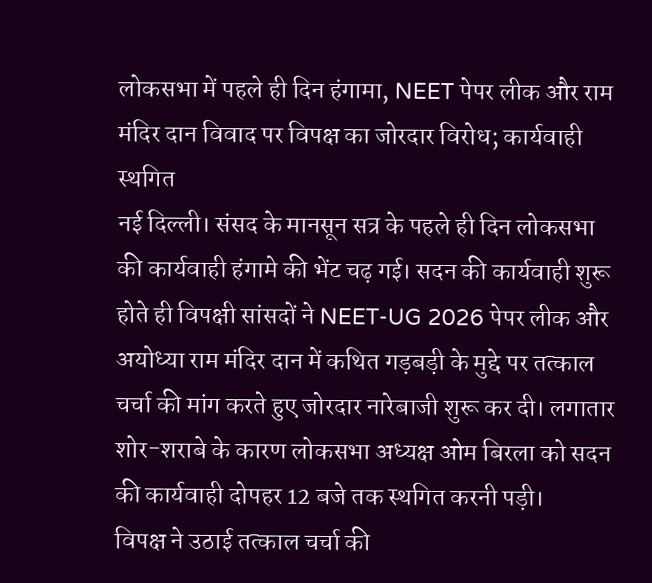लोकसभा में पहले ही दिन हंगामा, NEET पेपर लीक और राम मंदिर दान विवाद पर विपक्ष का जोरदार विरोध; कार्यवाही स्थगित
नई दिल्ली। संसद के मानसून सत्र के पहले ही दिन लोकसभा की कार्यवाही हंगामे की भेंट चढ़ गई। सदन की कार्यवाही शुरू होते ही विपक्षी सांसदों ने NEET-UG 2026 पेपर लीक और अयोध्या राम मंदिर दान में कथित गड़बड़ी के मुद्दे पर तत्काल चर्चा की मांग करते हुए जोरदार नारेबाजी शुरू कर दी। लगातार शोर-शराबे के कारण लोकसभा अध्यक्ष ओम बिरला को सदन की कार्यवाही दोपहर 12 बजे तक स्थगित करनी पड़ी।
विपक्ष ने उठाई तत्काल चर्चा की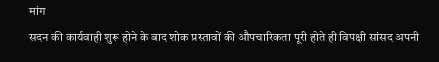मांग
सदन की कार्यवाही शुरू होने के बाद शोक प्रस्तावों की औपचारिकता पूरी होते ही विपक्षी सांसद अपनी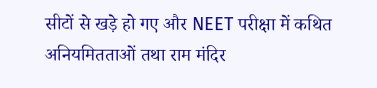सीटों से खड़े हो गए और NEET परीक्षा में कथित अनियमितताओं तथा राम मंदिर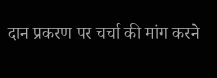दान प्रकरण पर चर्चा की मांग करने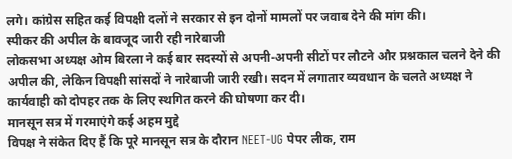लगे। कांग्रेस सहित कई विपक्षी दलों ने सरकार से इन दोनों मामलों पर जवाब देने की मांग की।
स्पीकर की अपील के बावजूद जारी रही नारेबाजी
लोकसभा अध्यक्ष ओम बिरला ने कई बार सदस्यों से अपनी-अपनी सीटों पर लौटने और प्रश्नकाल चलने देने की अपील की, लेकिन विपक्षी सांसदों ने नारेबाजी जारी रखी। सदन में लगातार व्यवधान के चलते अध्यक्ष ने कार्यवाही को दोपहर तक के लिए स्थगित करने की घोषणा कर दी।
मानसून सत्र में गरमाएंगे कई अहम मुद्दे
विपक्ष ने संकेत दिए हैं कि पूरे मानसून सत्र के दौरान NEET-UG पेपर लीक, राम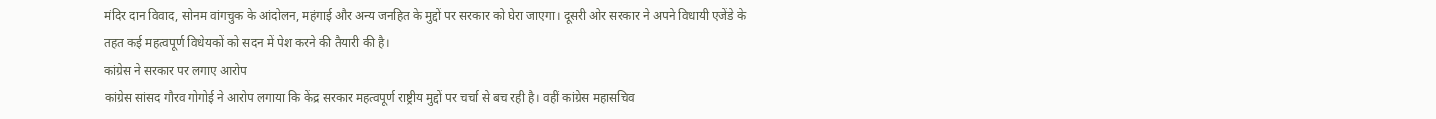मंदिर दान विवाद, सोनम वांगचुक के आंदोलन, महंगाई और अन्य जनहित के मुद्दों पर सरकार को घेरा जाएगा। दूसरी ओर सरकार ने अपने विधायी एजेंडे के तहत कई महत्वपूर्ण विधेयकों को सदन में पेश करने की तैयारी की है।
कांग्रेस ने सरकार पर लगाए आरोप
कांग्रेस सांसद गौरव गोगोई ने आरोप लगाया कि केंद्र सरकार महत्वपूर्ण राष्ट्रीय मुद्दों पर चर्चा से बच रही है। वहीं कांग्रेस महासचिव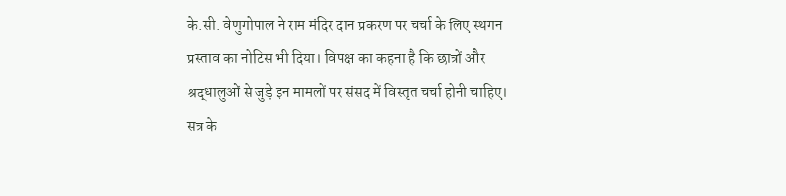के.सी. वेणुगोपाल ने राम मंदिर दान प्रकरण पर चर्चा के लिए स्थगन प्रस्ताव का नोटिस भी दिया। विपक्ष का कहना है कि छात्रों और श्रद्धालुओं से जुड़े इन मामलों पर संसद में विस्तृत चर्चा होनी चाहिए।
सत्र के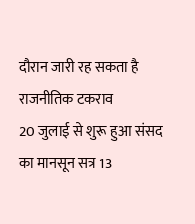दौरान जारी रह सकता है राजनीतिक टकराव
20 जुलाई से शुरू हुआ संसद का मानसून सत्र 13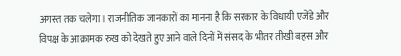अगस्त तक चलेगा। राजनीतिक जानकारों का मानना है कि सरकार के विधायी एजेंडे और विपक्ष के आक्रामक रुख को देखते हुए आने वाले दिनों में संसद के भीतर तीखी बहस और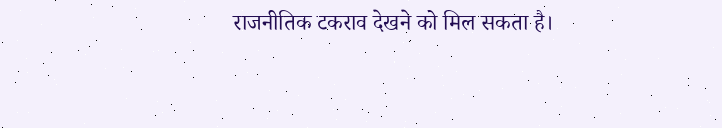राजनीतिक टकराव देखने को मिल सकता है।